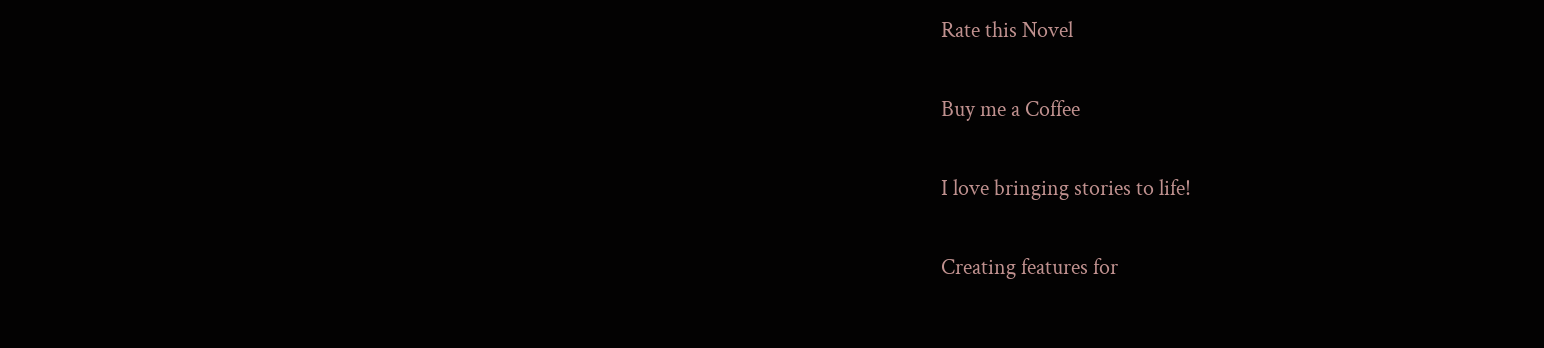Rate this Novel

Buy me a Coffee

I love bringing stories to life!

Creating features for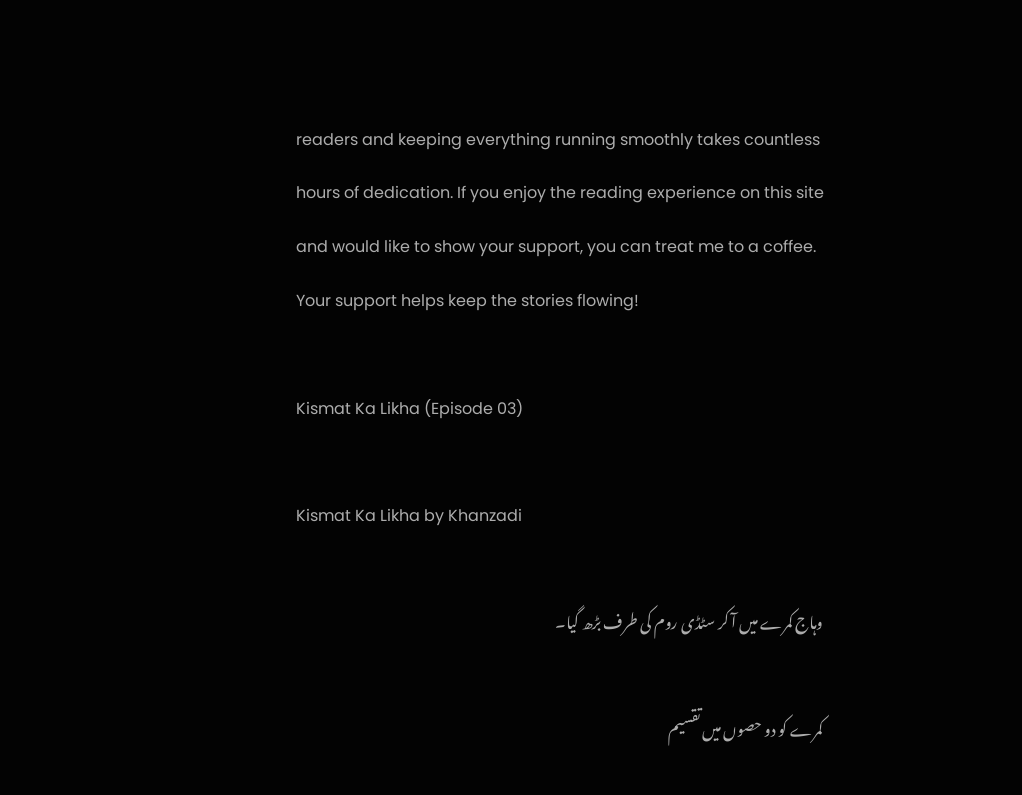readers and keeping everything running smoothly takes countless hours of dedication. If you enjoy the reading experience on this site and would like to show your support, you can treat me to a coffee. Your support helps keep the stories flowing!

Kismat Ka Likha (Episode 03)

Kismat Ka Likha by Khanzadi

وہاج کمرے میں آ کر سٹڈی روم کی طرف بڑھ گیا۔

کمرے کو دو حصوں میں تقسیم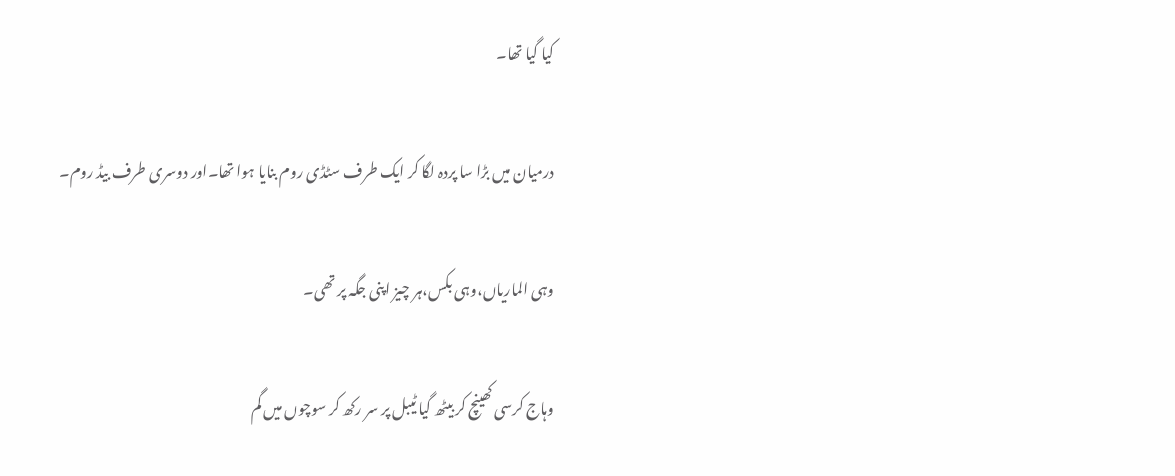کیا گیا تھا۔

درمیان میں بڑا سا پردہ لگا کر ایک طرف سٹڈی روم بنایا ہوا تھا۔اور دوسری طرف بیڈ روم۔

وہی الماریاں،وہی بکس،ہر چیز اپنی جگہ پر تھی۔

وہاج کرسی کھینچ کر بیٹھ گیا ٹیبل پر سر رکھ کر سوچوں میں گم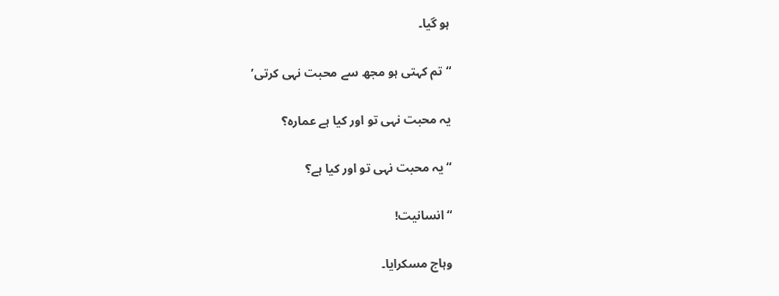ہو گیا۔

“تم کہتی ہو مجھ سے محبت نہی کرتی’

یہ محبت نہی تو اور کیا ہے عمارہ؟

“یہ محبت نہی تو اور کیا ہے؟

“انسانیت!

وہاج مسکرایا۔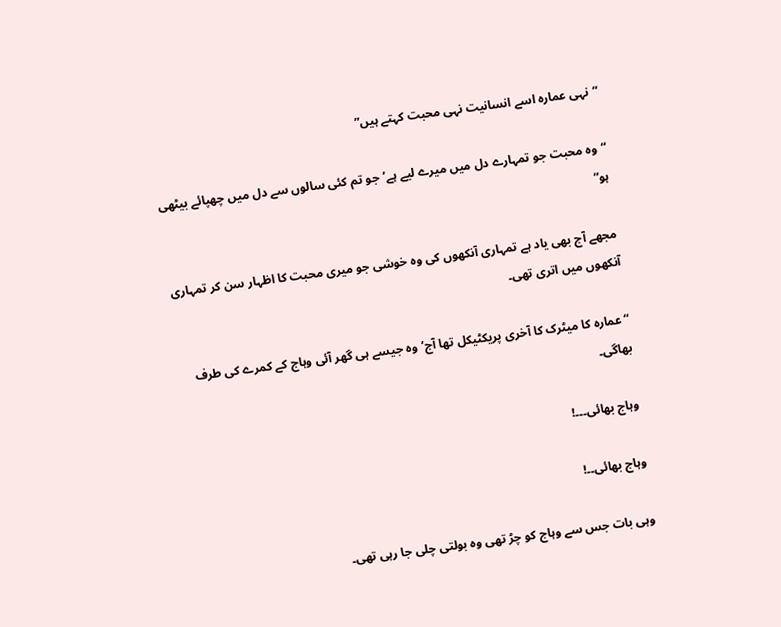“نہی عمارہ اسے انسانیت نہی محبت کہتے ہیں”

“وہ محبت جو تمہارے دل میں میرے لیے ہے’جو تم کئی سالوں سے دل میں چھپائے بیٹھی ہو”

مجھے آج بھی یاد ہے تمہاری آنکھوں کی وہ خوشی جو میری محبت کا اظہار سن کر تمہاری آنکھوں میں اتری تھی۔

“عمارہ کا میٹرک کا آخری پریکٹیکل تھا آج’وہ جیسے ہی گھر آئی وہاج کے کمرے کی طرف بھاگی۔

وہاج بھائی۔۔۔!

وہاج بھائی۔۔!

وہی بات جس سے وہاج کو چڑ تھی وہ بولتی چلی جا رہی تھی۔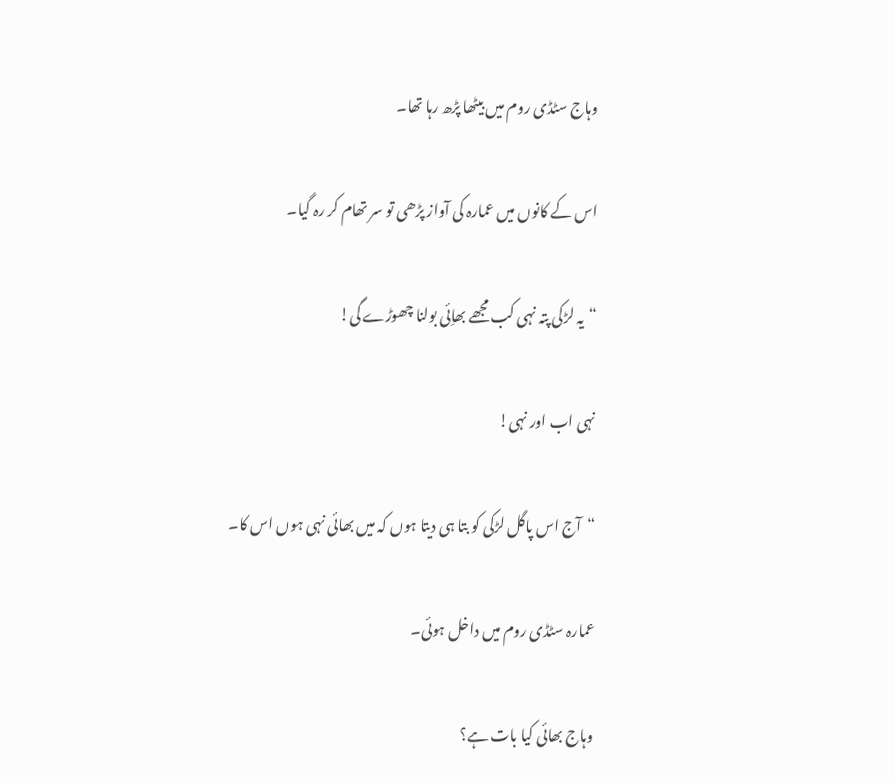وہاج سٹڈی روم میں بیٹھا پڑھ رہا تھا۔

اس کے کانوں میں عمارہ کی آواز پڑھی تو سر تھام کر رہ گیا۔

“یہ لڑکی پتہ نہی کب مجھے بھاِئی بولنا چھوڑے گی!

نہی اب اور نہی!

“آج اس پاگل لڑکی کو بتا ہی دیتا ہوں کہ میں بھائی نہی ہوں اس کا۔

عمارہ سٹڈی روم میں داخل ہوئی۔

وہاج بھائی کیا بات ہے؟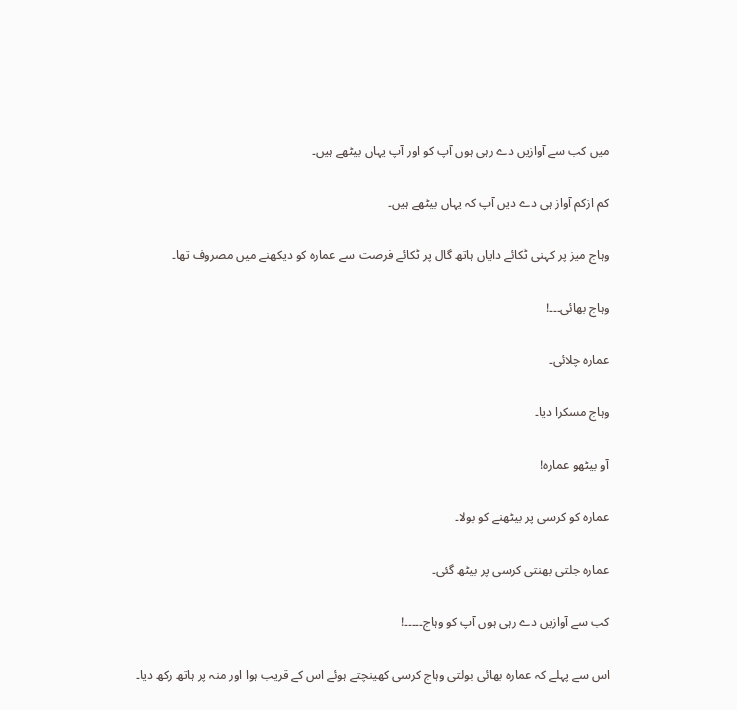میں کب سے آوازیں دے رہی ہوں آپ کو اور آپ یہاں بیٹھے ہیں۔

کم ازکم آواز ہی دے دیں آپ کہ یہاں بیٹھے ہیں۔

وہاج میز پر کہنی ٹکائے دایاں ہاتھ گال پر ٹکائے فرصت سے عمارہ کو دیکھنے میں مصروف تھا۔

وہاج بھائی۔۔۔!

عمارہ چلائی۔

وہاج مسکرا دیا۔

آو بیٹھو عمارہ!

عمارہ کو کرسی پر بیٹھنے کو بولا۔

عمارہ جلتی بھنتی کرسی پر بیٹھ گئی۔

کب سے آوازیں دے رہی ہوں آپ کو وہاج۔۔۔۔۔!

اس سے پہلے کہ عمارہ بھائی بولتی وہاج کرسی کھینچتے ہوئے اس کے قریب ہوا اور منہ پر ہاتھ رکھ دیا۔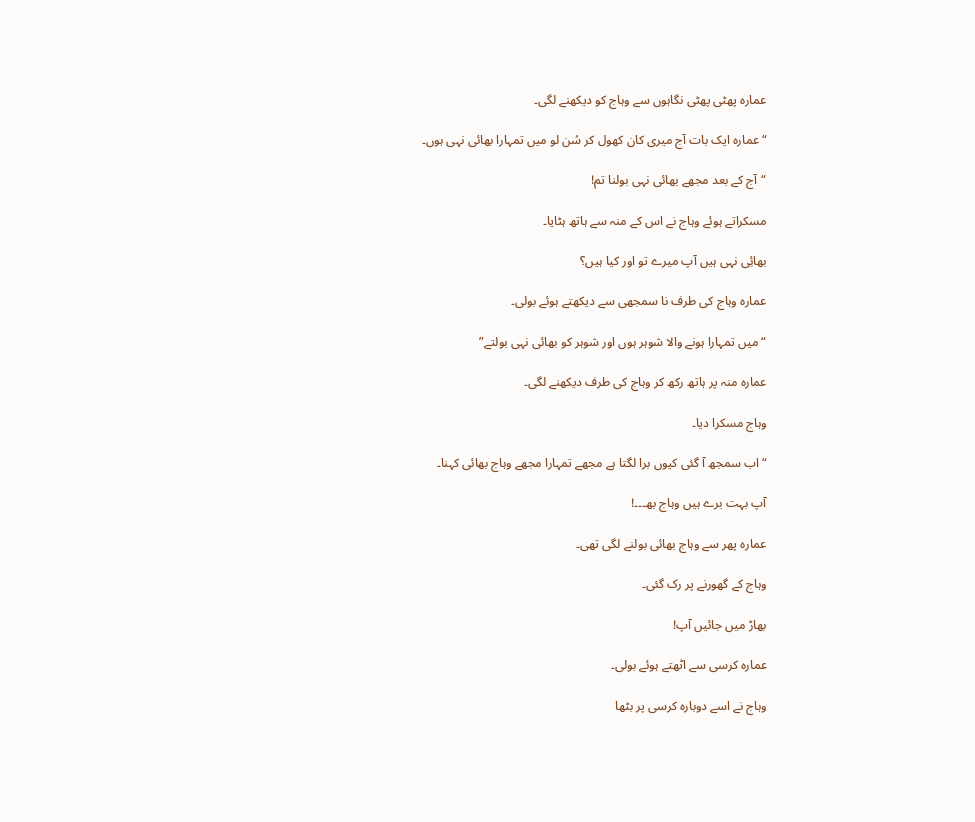عمارہ پھٹی پھٹی نگاہوں سے وہاج کو دیکھنے لگی۔

“عمارہ ایک بات آج میری کان کھول کر سُن لو میں تمہارا بھائی نہی ہوں۔

“آج کے بعد مجھے بھائی نہی بولنا تم!

مسکراتے ہوئے وہاج نے اس کے منہ سے ہاتھ ہٹایا۔

بھائِی نہی ہیں آپ میرے تو اور کیا ہیں؟

عمارہ وہاج کی طرف نا سمجھی سے دیکھتے ہوئے بولی۔

“میں تمہارا ہونے والا شوہر ہوں اور شوہر کو بھائی نہی بولتے”

عمارہ منہ پر ہاتھ رکھ کر وہاج کی طرف دیکھنے لگی۔

وہاج مسکرا دیا۔

“اب سمجھ آ گئی کیوں برا لگتا ہے مجھے تمہارا مجھے وہاج بھائی کہنا۔

آپ بہت برے ہیں وہاج بھ۔۔۔!

عمارہ پھر سے وہاج بھائی بولنے لگی تھی۔

وہاج کے گھورنے پر رک گئی۔

بھاڑ میں جائیں آپ!

عمارہ کرسی سے اٹھتے ہوئے بولی۔

وہاج نے اسے دوبارہ کرسی پر بٹھا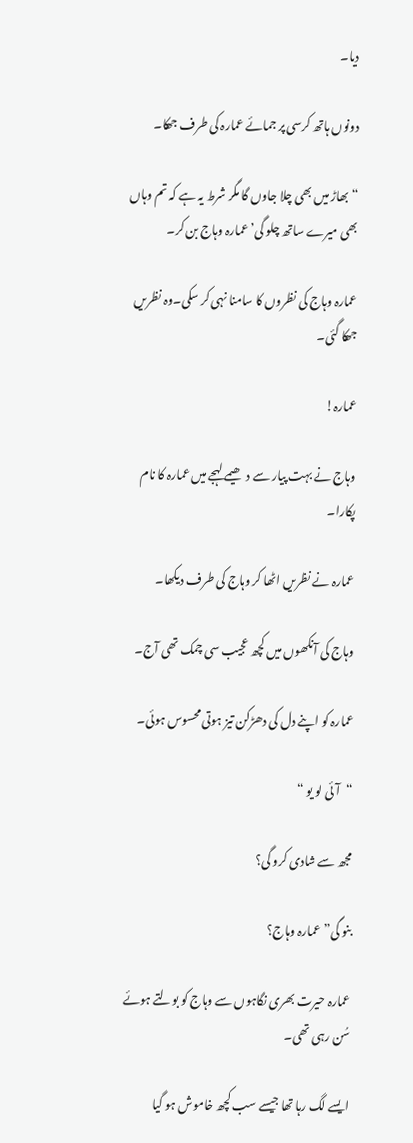دیا۔

دونوں ہاتھ کرسی پر جمائے عمارہ کی طرف جھکا۔

“بھاڑ میں بھی چلا جاوں گا مگر شرط یہ ہے کہ تم وہاں بھی میرے ساتھ چلو گی’ عمارہ وہاج بن کر۔

عمارہ وہاج کی نظروں کا سامنا نہی کر سکی۔وہ نظریں جھکا گئی۔

عمارہ!

وہاج نے بہت پیار سے دھیمے لہجے میں عمارہ کا نام پکارا۔

عمارہ نے نظریں اٹھا کر وہاج کی طرف دیکھا۔

وہاج کی آنکھوں میں کچھ عجیب سی چمک تھی آج۔

عمارہ کو اپنے دل کی دھڑکن تیز ہوتی محسوس ہوئی۔

“آئی لو یو “

مجھ سے شادی کرو گی؟

بنو گی”عمارہ وہاج؟

عمارہ حیرت بھری نگاہوں سے وہاج کو بولتے ہوئے سُن رہی تھی۔

ایسے لگ رہا تھا جیسے سب کچھ خاموش ہو گیا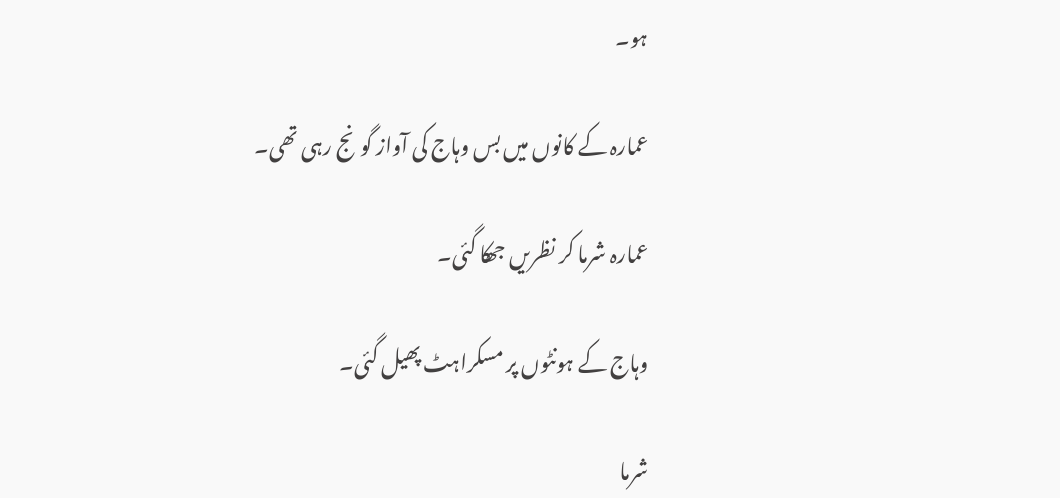ہو۔

عمارہ کے کانوں میں بس وہاج کی آواز گونج رہی تھی۔

عمارہ شرما کر نظریں جھکا گئی۔

وہاج کے ہونٹوں پر مسکراہٹ پھیل گئی۔

شرما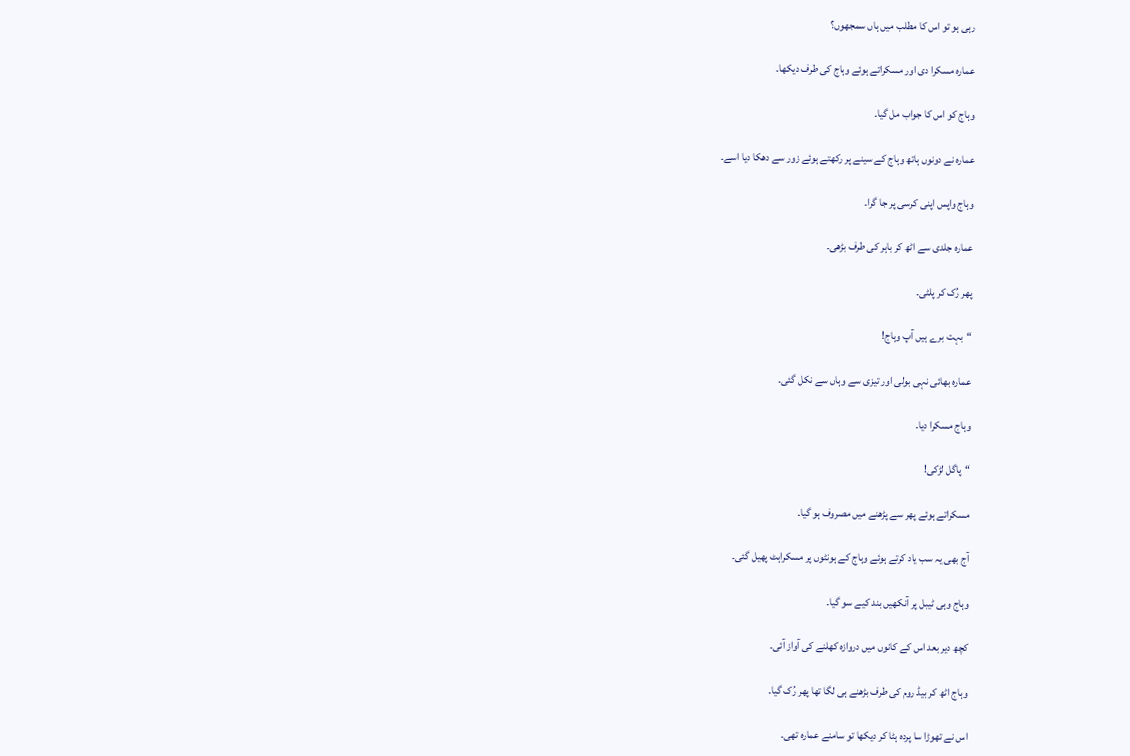رہی ہو تو اس کا مطلب میں ہاں سمجھوں؟

عمارہ مسکرا دی اور مسکراتے ہوئے وہاج کی طرف دیکھا۔

وہاج کو اس کا جواب مل گیا۔

عمارہ نے دونوں ہاتھ وہاج کے سینے پر رکھتے ہوئے زور سے دھکا دیا اسے۔

وہاج واپس اپنی کرسی پر جا گرا۔

عمارہ جلدی سے اٹھ کر باہر کی طرف بڑھی۔

پھر رُک کر پلٹی۔

“بہت برے ہیں آپ وہاج!

عمارہ بھائی نہی بولی اور تیزی سے وہاں سے نکل گئی۔

وہاج مسکرا دیا۔

“پاگل لڑکی!

مسکراتے ہوئے پھر سے پڑھنے میں مصروف ہو گیا۔

آج بھی یہ سب یاد کرتے ہوئے وہاج کے ہونٹوں پر مسکراہٹ پھیل گئی۔

وہاج وہی ٹیبل پر آنکھیں بند کیے سو گیا۔

کچھ دیر بعد اس کے کانوں میں دروازہ کھلنے کی آواز آئی۔

وہاج اٹھ کر بیڈ روم کی طرف بڑھنے ہی لگا تھا پھر رُک گیا۔

اس نے تھوڑا سا پردہ ہٹا کر دیکھا تو سامنے عمارہ تھی۔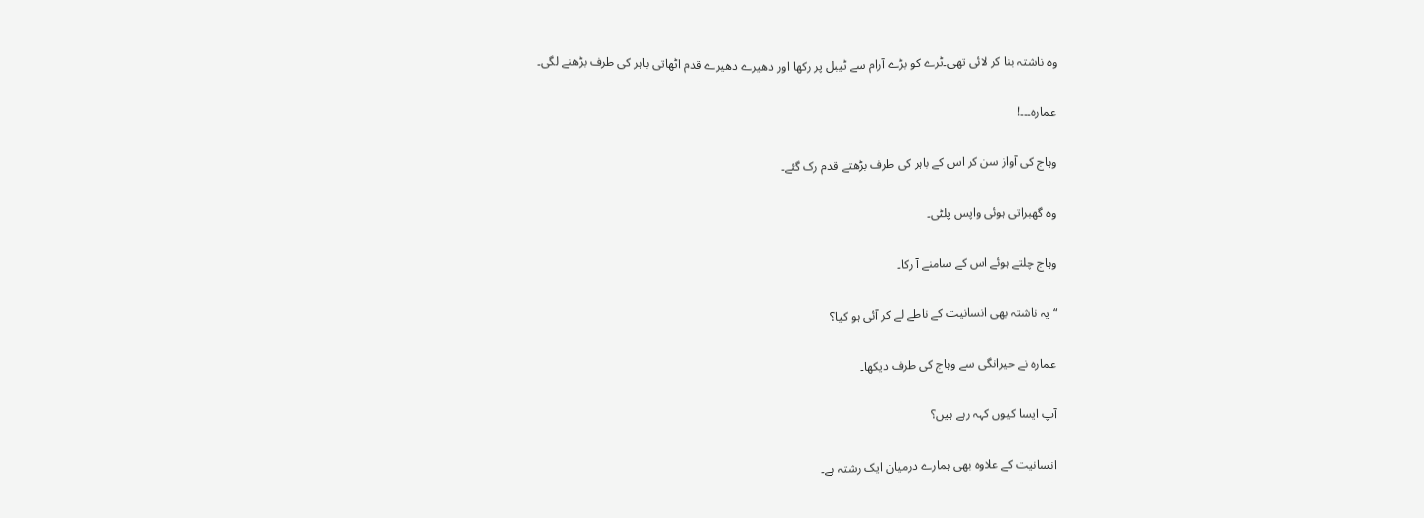وہ ناشتہ بنا کر لائی تھی۔ٹرے کو بڑے آرام سے ٹیبل پر رکھا اور دھیرے دھیرے قدم اٹھاتی باہر کی طرف بڑھنے لگی۔

عمارہ۔۔۔!

وہاج کی آواز سن کر اس کے باہر کی طرف بڑھتے قدم رک گئے۔

وہ گھبراتی ہوئی واپس پلٹی۔

وہاج چلتے ہوئے اس کے سامنے آ رکا۔

“یہ ناشتہ بھی انسانیت کے ناطے لے کر آئی ہو کیا؟

عمارہ نے حیرانگی سے وہاج کی طرف دیکھا۔

آپ ایسا کیوں کہہ رہے ہیں؟

انسانیت کے علاوہ بھی ہمارے درمیان ایک رشتہ ہے۔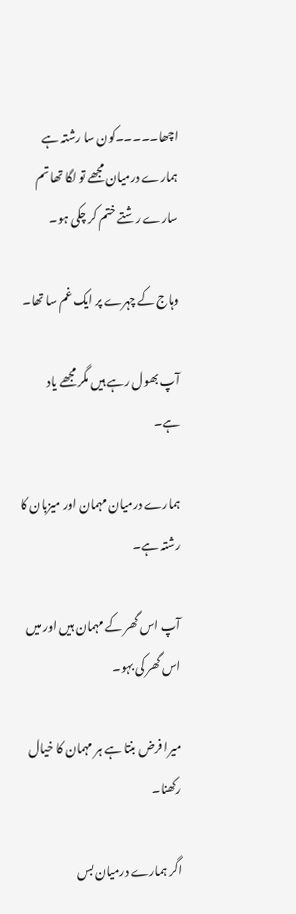اچھا۔۔۔۔۔کون سا رشتہ ہے ہمارے درمیان مجھے تو لگا تھا تم سارے رشتے ختم کر چکی ہو۔

وہاج کے چہرے پر ایک غم سا تھا۔

آپ بھول رہے ہیں مگر مجھے یاد ہے۔

ہمارے درمیان مہمان اور میزبان کا رشتہ ہے۔

آپ اس گھر کے مہمان ہیں اور میں اس گھر کی بہو۔

میرا فرض بنتا ہے ہر مہمان کا خیال رکھنا۔

اگر ہمارے درمیان بس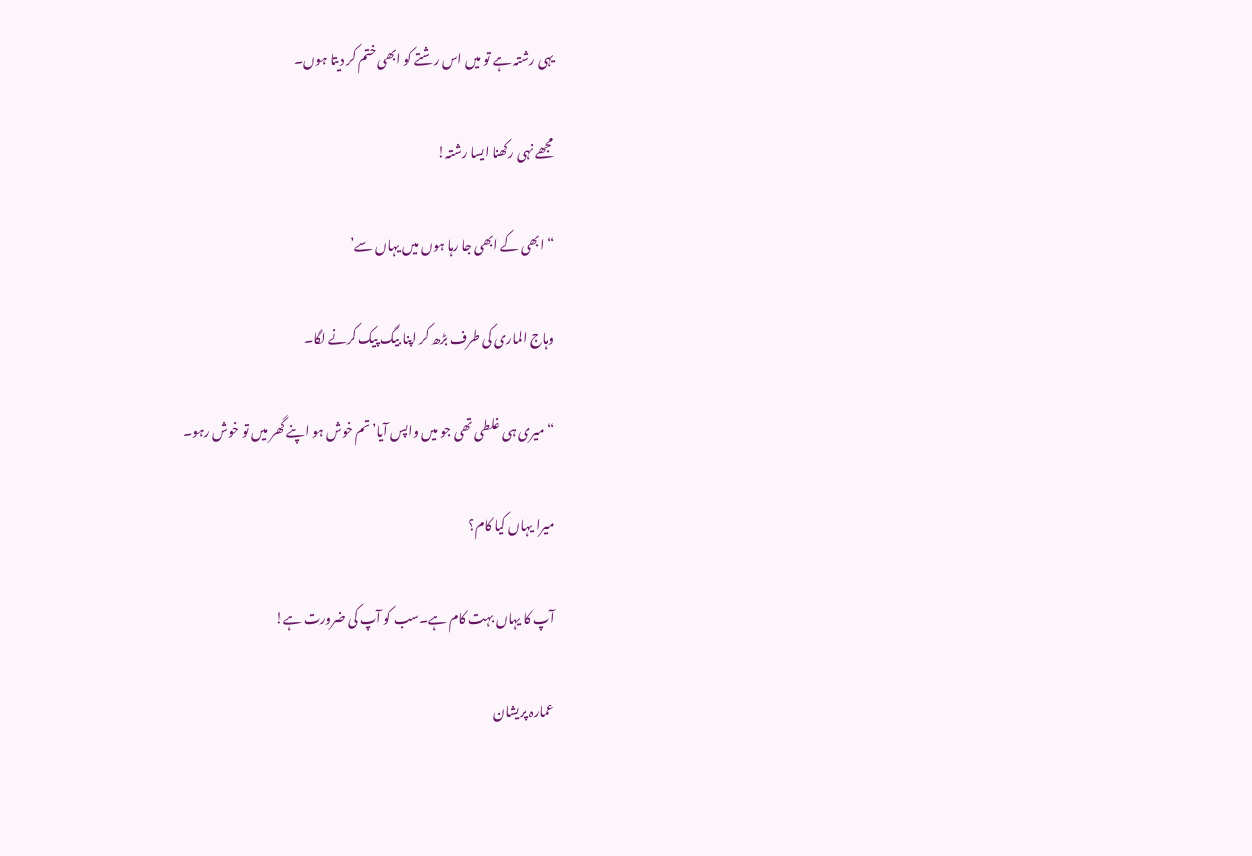یہی رشتہ ہے تو میں اس رشتے کو ابھی ختم کر دیتا ہوں۔

مجھے نہی رکھنا ایسا رشتہ!

“ابھی کے ابھی جا رہا ہوں میں یہاں سے’

وہاج الماری کی طرف بڑھ کر اپنا بیگ پیک کرنے لگا۔

“میری ہی غلطی تھی جو میں واپس آیا’تم خوش ہو اپنے گھر میں تو خوش رہو۔

میرا یہاں کیا کام؟

آپ کا یہاں بہت کام ہے۔سب کو آپ کی ضرورت ہے!

عمارہ پریشان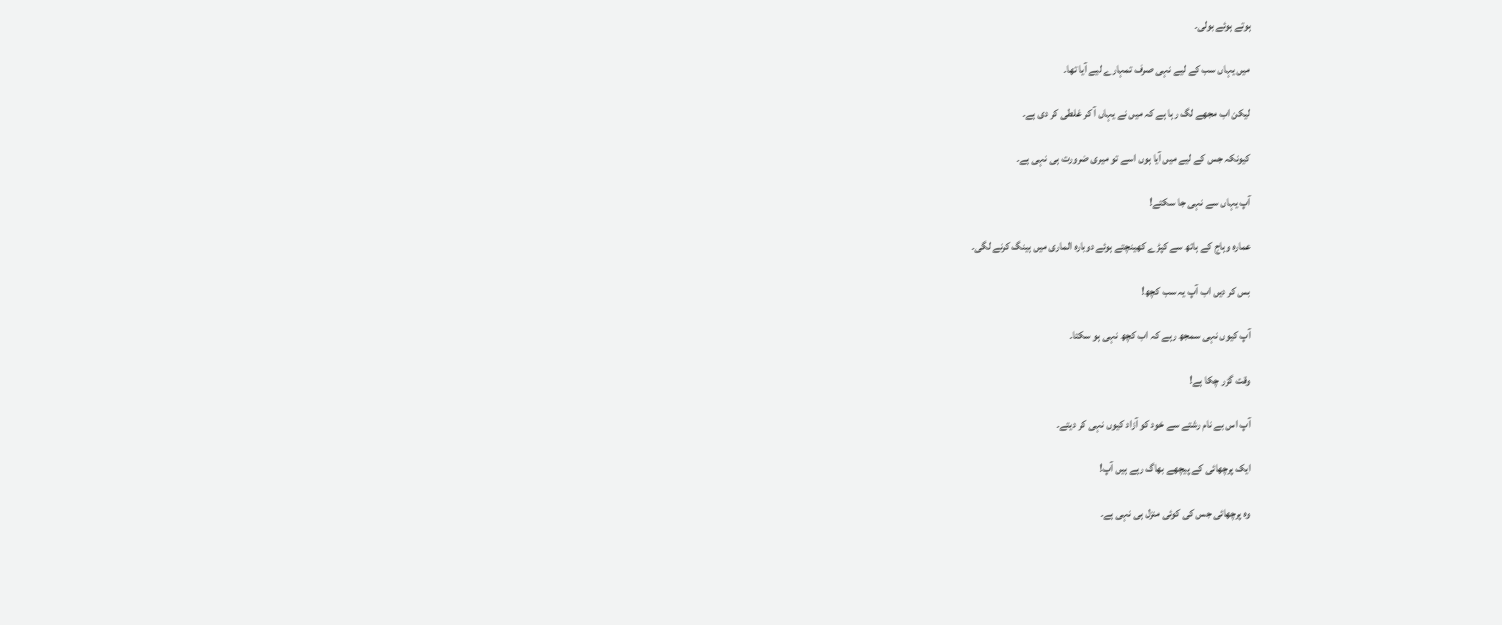ہوتے ہوئے بولی۔

میں یہاں سب کے لیے نہی صرف تمہارے لیے آیا تھا۔

لیکن اب مجھے لگ رہا ہے کہ میں نے یہاں آ کر غلطی کر دی ہے۔

کیونکہ جس کے لیے میں آیا ہوں اسے تو میری ضرورت ہی نہی ہے۔

آپ یہاں سے نہی جا سکتے!

عمارہ وہاج کے ہاتھ سے کپڑے کھینچتے ہوئے دوبارہ الماری میں ہینگ کرنے لگی۔

بس کر دیں اب آپ یہ سب کچھ!

آپ کیوں نہی سمجھ رہے کہ اب کچھ نہی ہو سکتا۔

وقت گزر چکا ہے!

آپ اس بے نام رشتے سے خود کو آزاد کیوں نہی کر دیتے۔

ایک پرچھائی کے پیچھے بھاگ رہے ہیں آپ!

وہ پرچھائی جس کی کوئی منزل ہی نہی ہے۔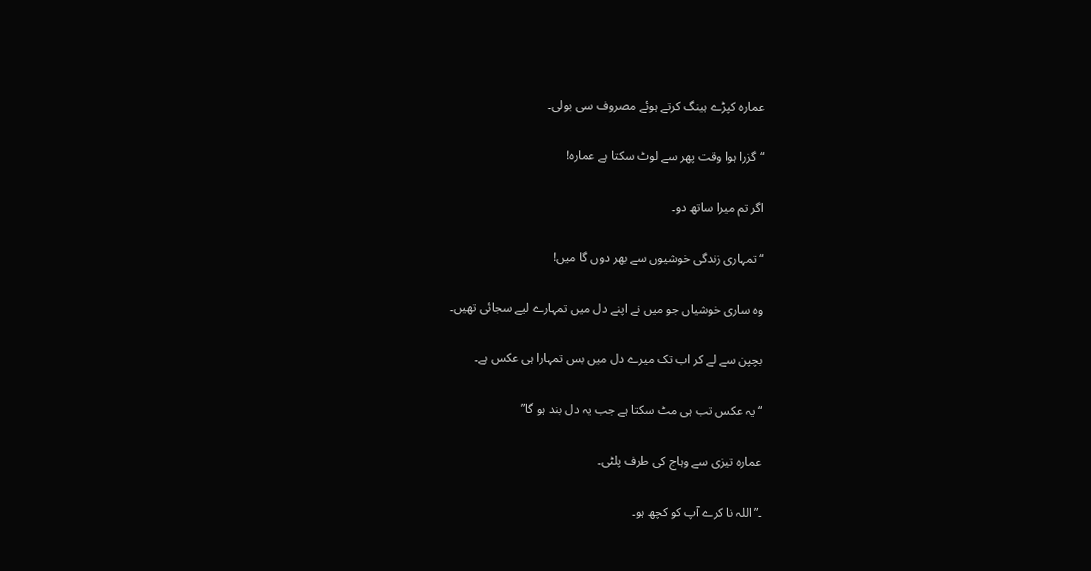عمارہ کپڑے ہینگ کرتے ہوئے مصروف سی بولی۔

“گزرا ہوا وقت پھر سے لوٹ سکتا ہے عمارہ!

اگر تم میرا ساتھ دو۔

“تمہاری زندگی خوشیوں سے بھر دوں گا میں!

وہ ساری خوشیاں جو میں نے اپنے دل میں تمہارے لیے سجائی تھیں۔

بچپن سے لے کر اب تک میرے دل میں بس تمہارا ہی عکس ہے۔

“یہ عکس تب ہی مٹ سکتا ہے جب یہ دل بند ہو گا”

عمارہ تیزی سے وہاج کی طرف پلٹی۔

۔”اللہ نا کرے آپ کو کچھ ہو۔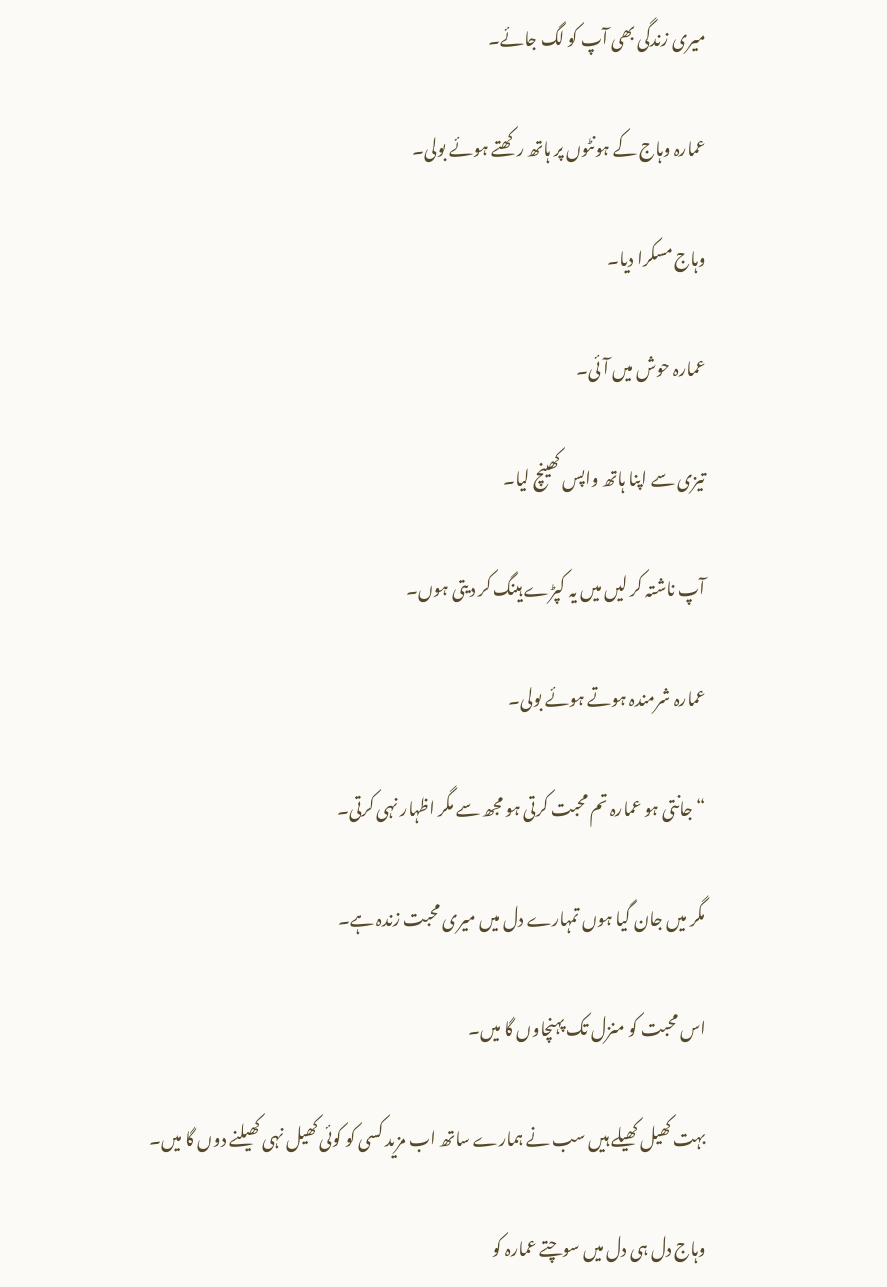میری زندگی بھی آپ کو لگ جائے۔

عمارہ وہاج کے ہونٹوں پر ہاتھ رکھتے ہوئے بولی۔

وہاج مسکرا دیا۔

عمارہ حوش میں آئی۔

تیزی سے اپنا ہاتھ واپس کھینچ لیا۔

آپ ناشتہ کر لیں میں یہ کپڑے ہینگ کر دیتی ہوں۔

عمارہ شرمندہ ہوتے ہوئے بولی۔

“جانتی ہو عمارہ تم محبت کرتی ہو مجھ سے مگر اظہار نہی کرتی۔

مگر میں جان گیا ہوں تمہارے دل میں میری محبت زندہ ہے۔

اس محبت کو منزل تک پہنچاوں گا میں۔

بہت کھیل کھیلے ہیں سب نے ہمارے ساتھ اب مزید کسی کو کوئی کھیل نہی کھیلنے دوں گا میں۔

وہاج دل ہی دل میں سوچتے عمارہ کو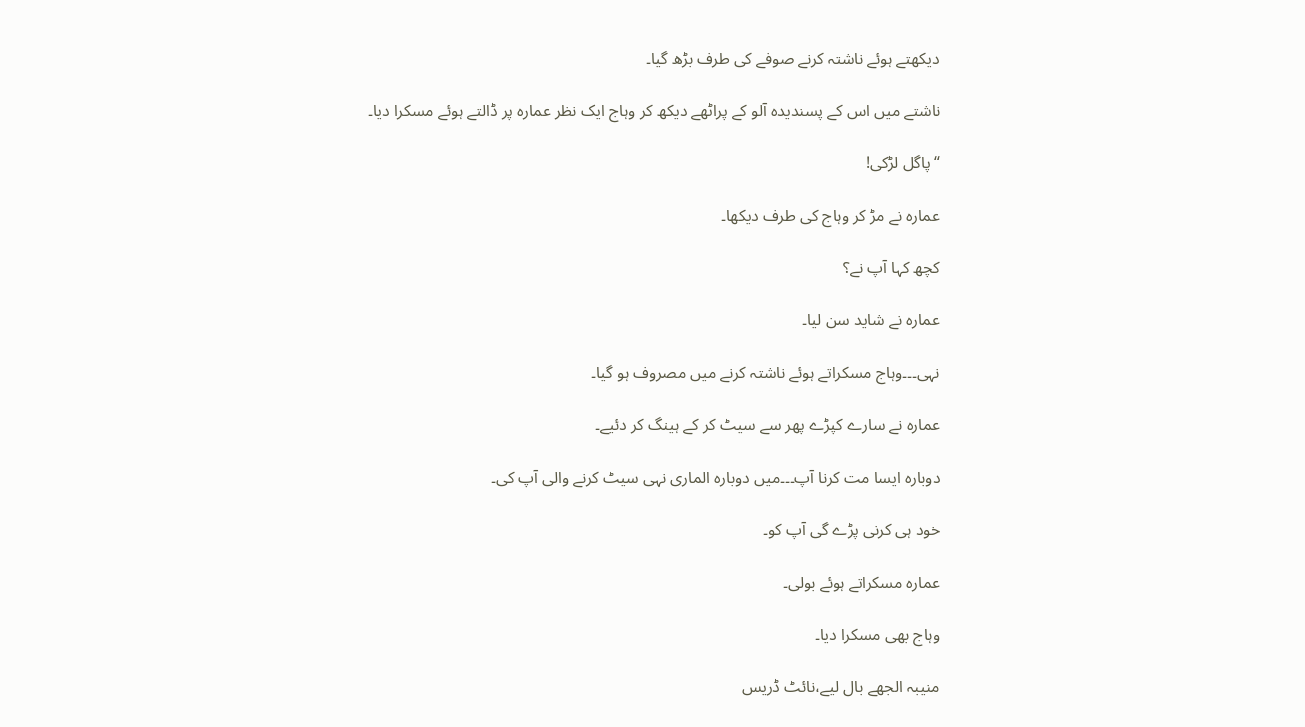دیکھتے ہوئے ناشتہ کرنے صوفے کی طرف بڑھ گیا۔

ناشتے میں اس کے پسندیدہ آلو کے پراٹھے دیکھ کر وہاج ایک نظر عمارہ پر ڈالتے ہوئے مسکرا دیا۔

“پاگل لڑکی!

عمارہ نے مڑ کر وہاج کی طرف دیکھا۔

کچھ کہا آپ نے؟

عمارہ نے شاید سن لیا۔

نہی۔۔۔وہاج مسکراتے ہوئے ناشتہ کرنے میں مصروف ہو گیا۔

عمارہ نے سارے کپڑے پھر سے سیٹ کر کے ہینگ کر دئیے۔

دوبارہ ایسا مت کرنا آپ۔۔۔میں دوبارہ الماری نہی سیٹ کرنے والی آپ کی۔

خود ہی کرنی پڑے گی آپ کو۔

عمارہ مسکراتے ہوئے بولی۔

وہاج بھی مسکرا دیا۔

منیبہ الجھے بال لیے،نائٹ ڈریس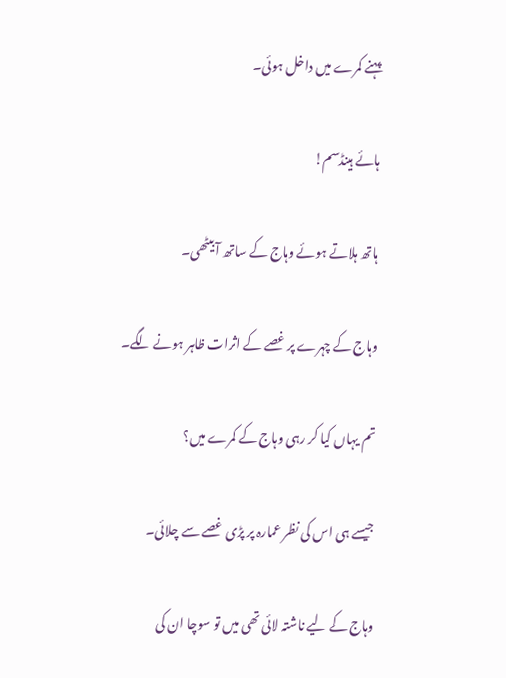پہنے کمرے میں داخل ہوئی۔

ہائے ہینڈسم!

ہاتھ ہلاتے ہوئے وہاج کے ساتھ آ بیٹھی۔

وہاج کے چہرے پر غصے کے اثرات ظاہر ہونے لگے۔

تم یہاں کیا کر رہی وہاج کے کمرے میں؟

جیسے ہی اس کی نظر عمارہ پر پڑی غصے سے چلائی۔

وہاج کے لیے ناشتہ لائی تھی میں تو سوچا ان کی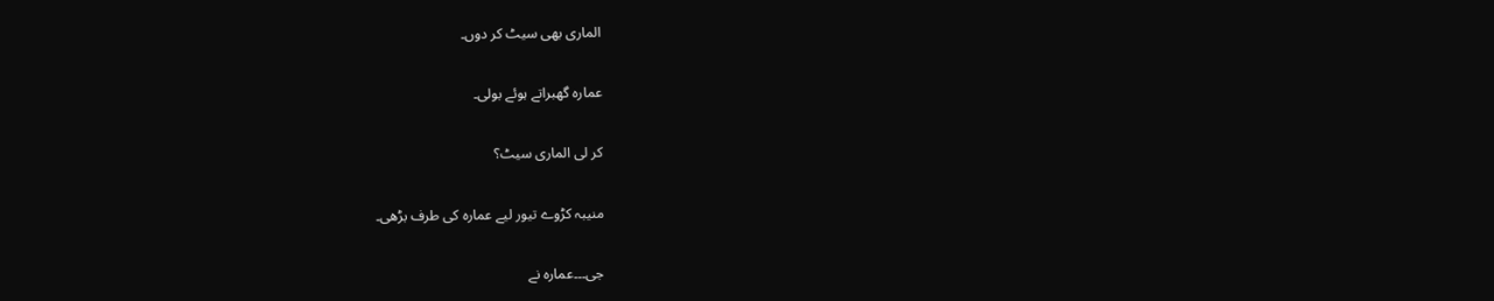الماری بھی سیٹ کر دوں۔

عمارہ گھبراتے ہوئے بولی۔

کر لی الماری سیٹ؟

منیبہ کڑوے تیور لیے عمارہ کی طرف بڑھی۔

جی۔۔۔عمارہ نے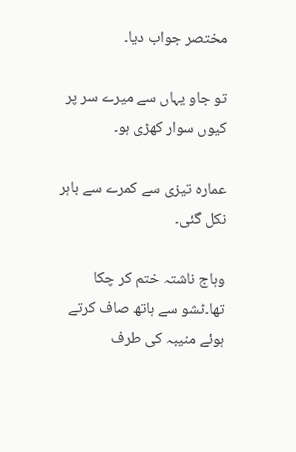مختصر جواب دیا۔

تو جاو یہاں سے میرے سر پر کیوں سوار کھڑی ہو۔

عمارہ تیزی سے کمرے سے باہر نکل گئی۔

وہاج ناشتہ ختم کر چکا تھا۔ٹشو سے ہاتھ صاف کرتے ہوئے منیبہ کی طرف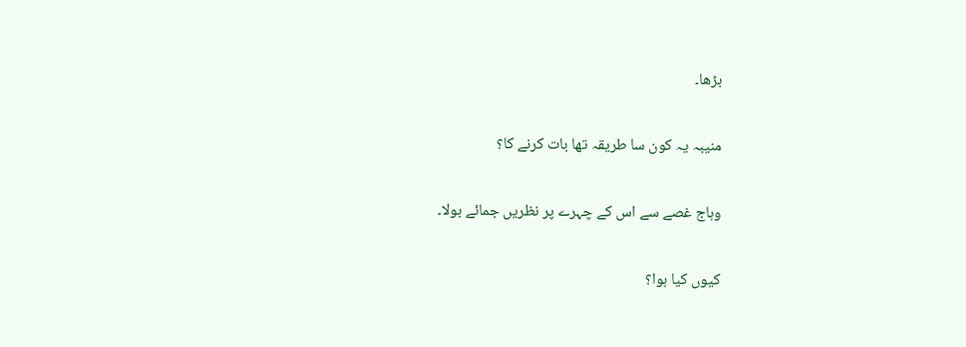بڑھا۔

منیبہ یہ کون سا طریقہ تھا بات کرنے کا؟

وہاج غصے سے اس کے چہرے پر نظریں جمائے بولا۔

کیوں کیا ہوا؟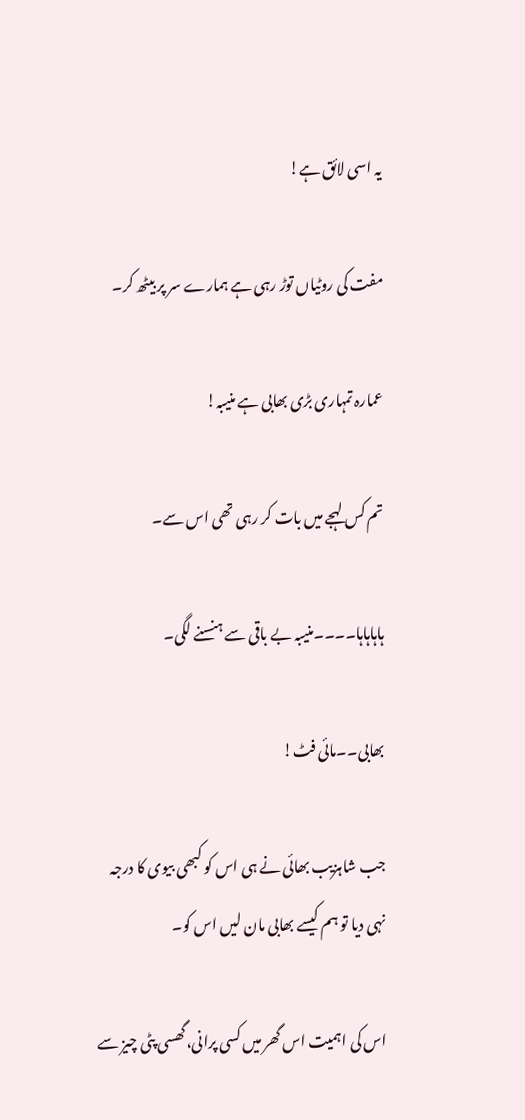یہ اسی لائق ہے!

مفت کی روٹیاں توڑ رہی ہے ہمارے سر پر بیٹھ کر۔

عمارہ تمہاری بڑی بھابی ہے منیبہ!

تم کس لہجے میں بات کر رہی تھی اس سے۔

ہاہاہاہا۔۔۔۔منیبہ بے باقی سے ہنسنے لگی۔

بھابی۔۔مائی فٹ!

جب شاہزیب بھائی نے ہی اس کو کبھی بیوی کا درجہ نہی دیا تو ہم کیسے بھابی مان لیں اس کو۔

اس کی اہمیت اس گھر میں کسی پرانی،گھسی پٹی چیز سے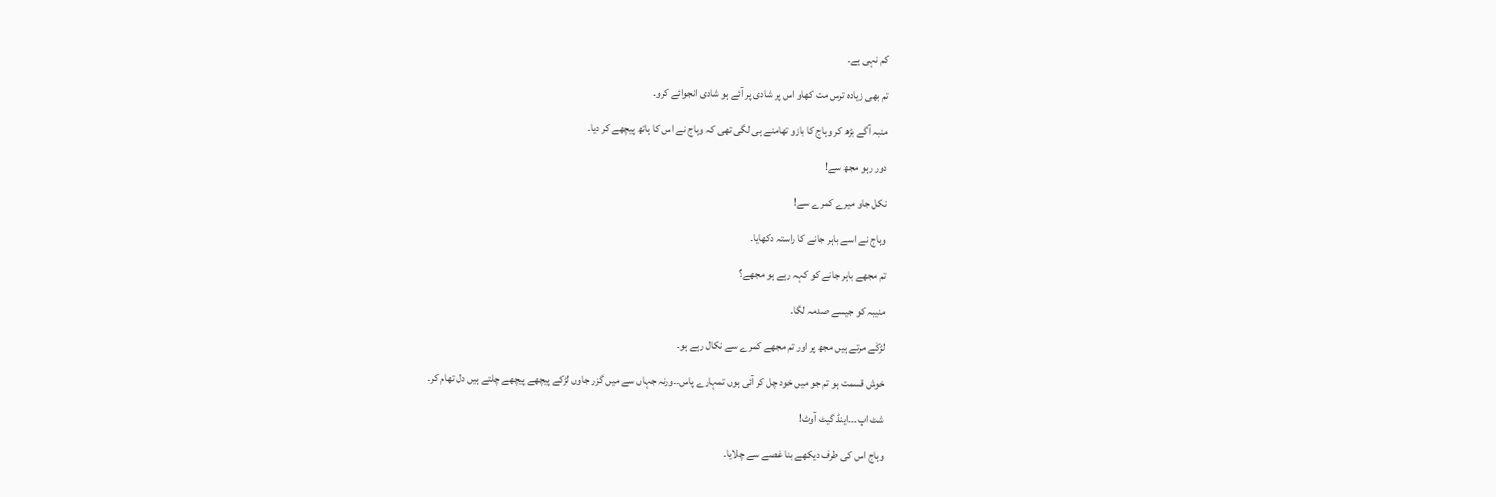کم نہی ہے۔

تم بھی زیادہ ترس مت کھاو اس پر شادی پر آئے ہو شادی انجوائے کرو۔

منبہ آگے بڑھ کر وہاج کا بازو تھامنے ہی لگی تھی کہ وہاج نے اس کا ہاتھ پیچھے کر دیا۔

دور رہو مجھ سے!

نکل جاو میرے کمرے سے!

وہاج نے اسے باہر جانے کا راستہ دکھایا۔

تم مجھے باہر جانے کو کہہ رہے ہو مجھے؟

منیبہ کو جیسے صدمہ لگا۔

لڑکٙے مرتے ہیں مجھ پر اور تم مجھے کمرے سے نکال رہے ہو۔

خوش قسمت ہو تم جو میں خود چل کر آئی ہوں تمہارے پاس۔۔ورنہ جہاں سے میں گزر جاوں لڑکے پیچھے پیچھے چلتے ہیں دل تھام کر۔

شٹ اپ۔۔۔اینڈ گیٹ آوٹ!

وہاج اس کی طرف دیکھے بنا غصے سے چلایا۔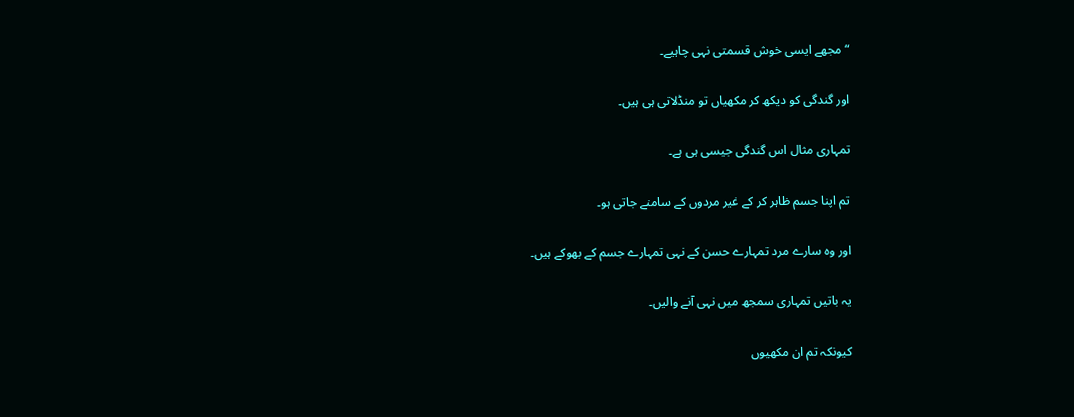“مجھے ایسی خوش قسمتی نہی چاہیے۔

اور گندگی کو دیکھ کر مکھیاں تو منڈلاتی ہی ہیں۔

تمہاری مثال اس گندگی جیسی ہی ہے۔

تم اپنا جسم ظاہر کر کے غیر مردوں کے سامنے جاتی ہو۔

اور وہ سارے مرد تمہارے حسن کے نہی تمہارے جسم کے بھوکے ہیں۔

یہ باتیں تمہاری سمجھ میں نہی آنے والیں۔

کیونکہ تم ان مکھیوں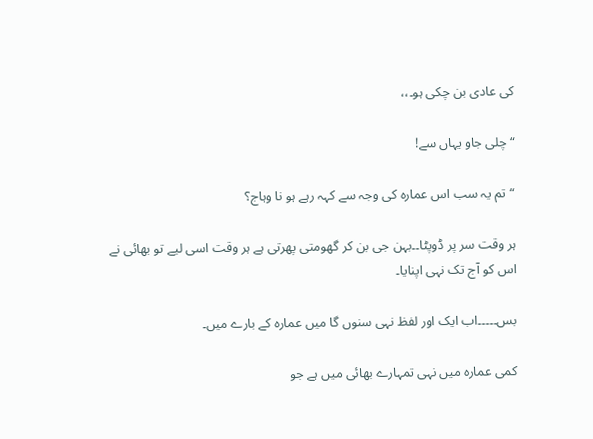کی عادی بن چکی ہو۔،،

“چلی جاو یہاں سے!

“تم یہ سب اس عمارہ کی وجہ سے کہہ رہے ہو نا وہاج؟

ہر وقت سر پر ڈوپٹا۔۔بہن جی بن کر گھومتی پھرتی ہے ہر وقت اسی لیے تو بھائی نے اس کو آج تک نہی اپنایا۔

بس۔۔۔۔۔اب ایک اور لفظ نہی سنوں گا میں عمارہ کے بارے میں۔

کمی عمارہ میں نہی تمہارے بھائی میں ہے جو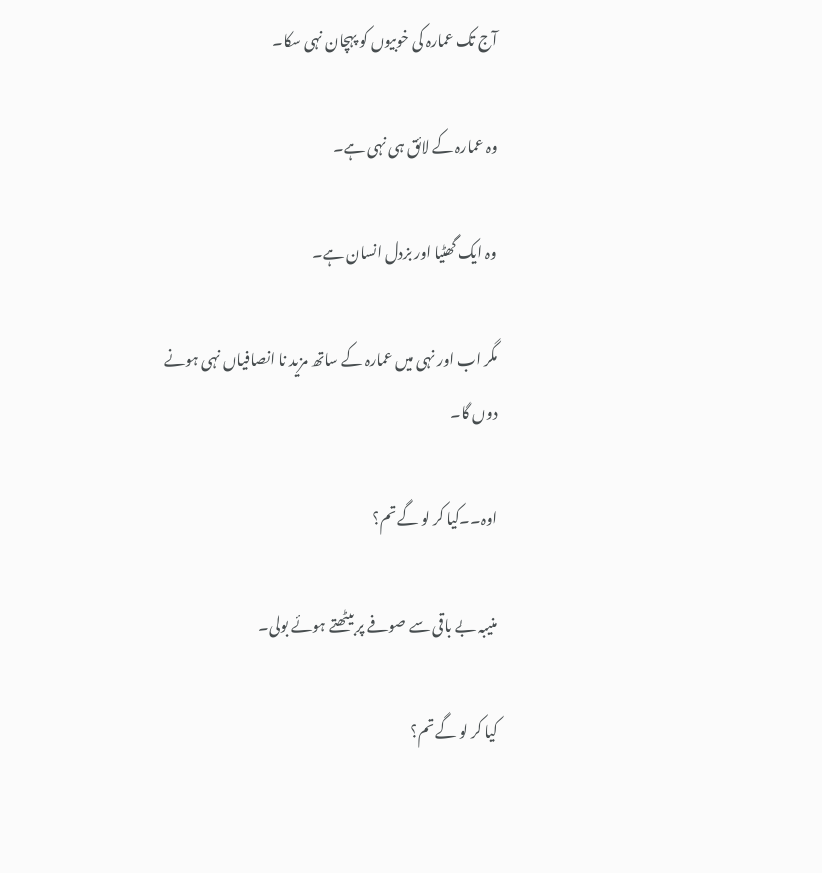آج تک عمارہ کی خوبیوں کو پہچان نہی سکا۔

وہ عمارہ کے لائق ہی نہی ہے۔

وہ ایک گھٹیا اور بزدل انسان ہے۔

مگر اب اور نہی میں عمارہ کے ساتھ مزید نا انصافیاں نہی ہونے دوں گا۔

اوہ۔۔کیا کر لو گے تم؟

منیبہ بے باقی سے صوفے پر بیٹھتے ہوئے بولی۔

کیا کر لو گے تم؟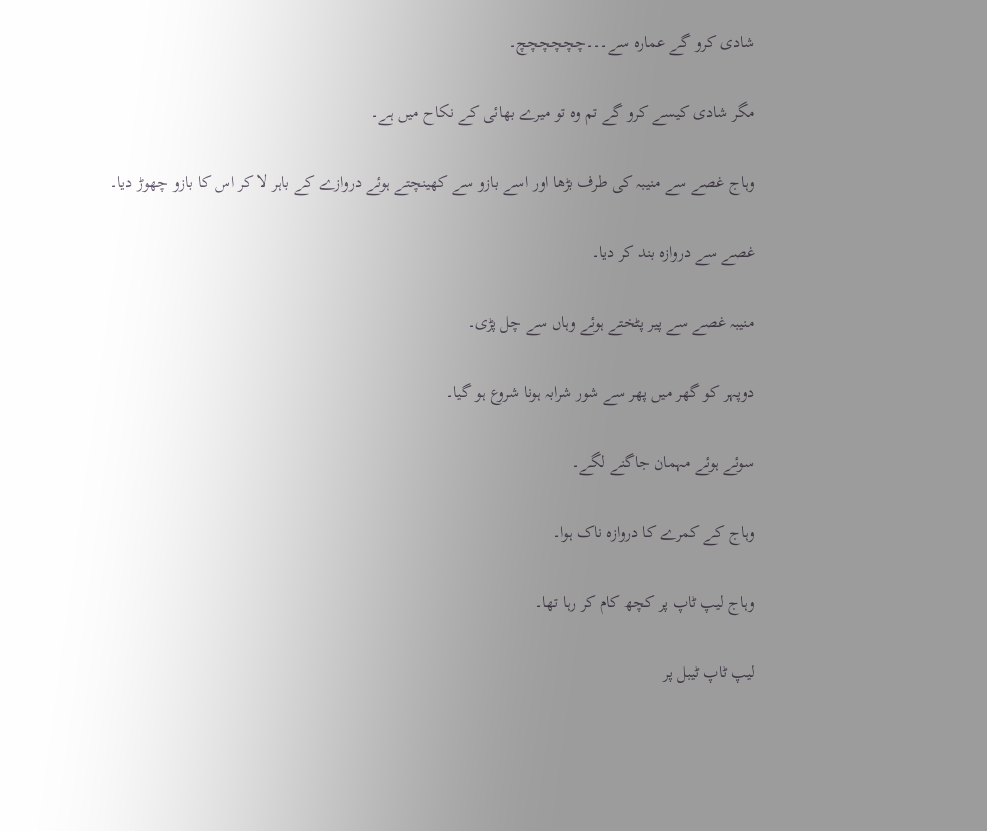شادی کرو گے عمارہ سے۔۔۔چچچچچچ۔

مگر شادی کیسے کرو گے تم وہ تو میرے بھائی کے نکاح میں ہے۔

وہاج غصے سے منیبہ کی طرف بڑھا اور اسے بازو سے کھینچتے ہوئے دروازے کے باہر لا کر اس کا بازو چھوڑ دیا۔

غصے سے دروازہ بند کر دیا۔

منیبہ غصے سے پیر پٹختے ہوئے وہاں سے چل پڑی۔

دوپہر کو گھر میں پھر سے شور شرابہ ہونا شروع ہو گیا۔

سوئے ہوئے مہمان جاگنے لگے۔

وہاج کے کمرے کا دروازہ ناک ہوا۔

وہاج لیپ ٹاپ پر کچھ کام کر رہا تھا۔

لیپ ٹاپ ٹیبل پر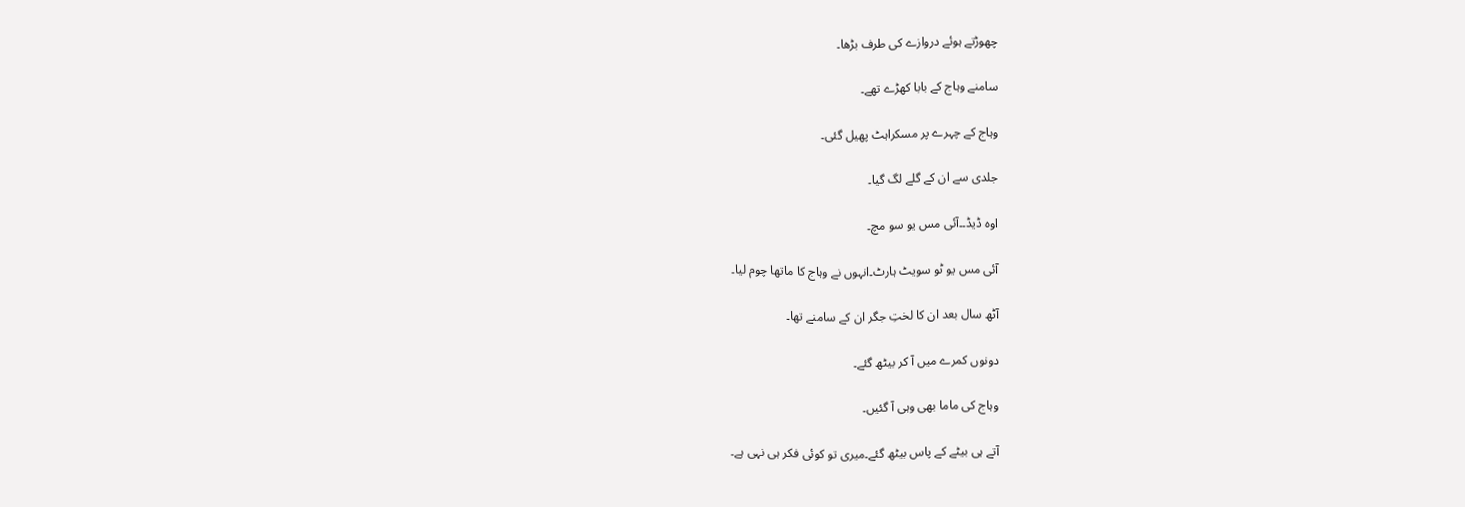چھوڑتے ہوئے دروازے کی طرف بڑھا۔

سامنے وہاج کے بابا کھڑے تھے۔

وہاج کے چہرے پر مسکراہٹ پھیل گئی۔

جلدی سے ان کے گلے لگ گیا۔

اوہ ڈیڈ۔۔آئی مس یو سو مچ۔

آئی مس یو ٹو سویٹ ہارٹ۔انہوں نے وہاج کا ماتھا چوم لیا۔

آٹھ سال بعد ان کا لختِ جگر ان کے سامنے تھا۔

دونوں کمرے میں آ کر بیٹھ گئے۔

وہاج کی ماما بھی وہی آ گئیں۔

آتے ہی بیٹے کے پاس بیٹھ گئے۔میری تو کوئی فکر ہی نہی ہے۔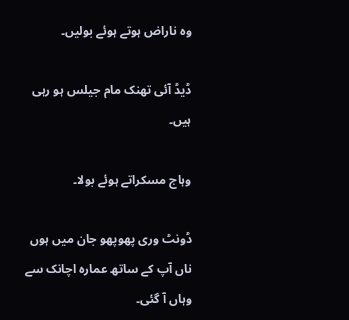وہ ناراض ہوتے ہوئے بولیں۔

ڈیڈ آئی تھنک مام جیلس ہو رہی ہیں۔

وہاج مسکراتے ہوئے بولا۔

ڈونٹ وری پھوپھو جان میں ہوں ناں آپ کے ساتھ عمارہ اچانک سے وہاں آ گئی۔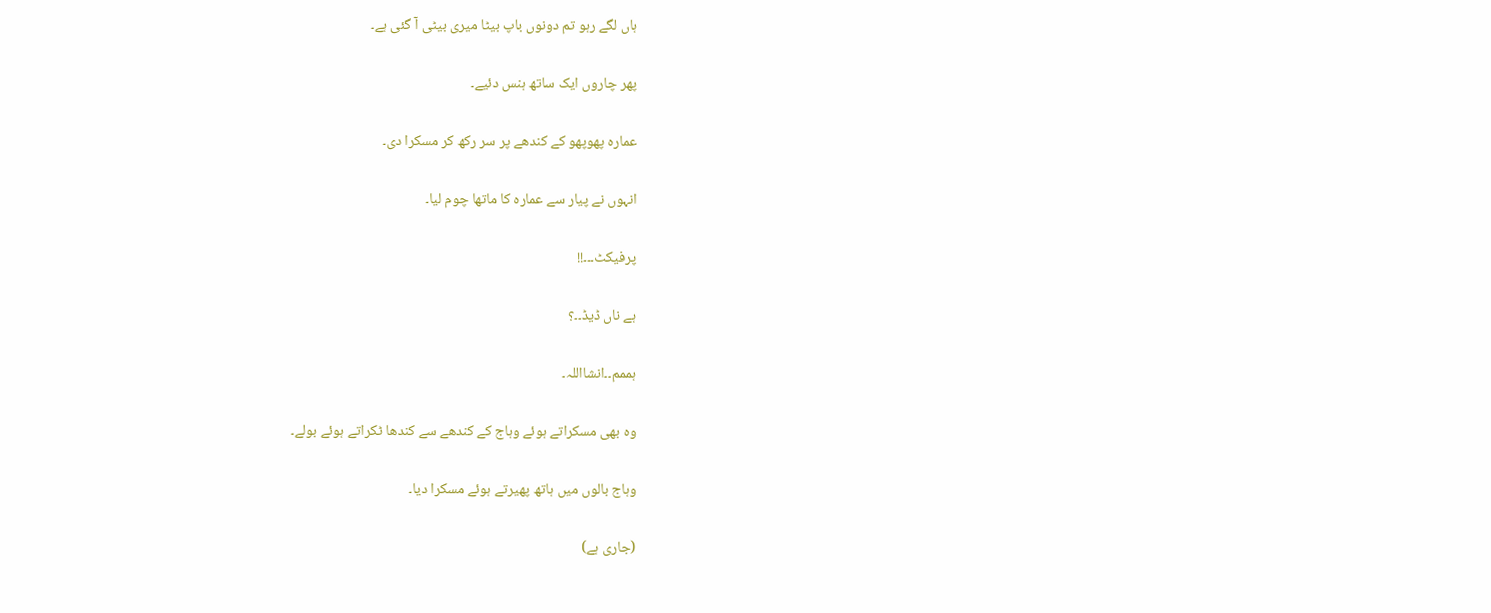ہاں لگے رہو تم دونوں باپ بیٹا میری بیٹی آ گئی ہے۔

پھر چاروں ایک ساتھ ہنس دئیے۔

عمارہ پھوپھو کے کندھے پر سر رکھ کر مسکرا دی۔

انہوں نے پیار سے عمارہ کا ماتھا چوم لیا۔

پرفیکٹ۔۔۔!!

ہے ناں ڈیڈ۔۔؟

ہممم۔۔انشااللہ۔

وہ بھی مسکراتے ہوئے وہاج کے کندھے سے کندھا ٹکراتے ہوئے بولے۔

وہاج بالوں میں ہاتھ پھیرتے ہوئے مسکرا دیا۔

(جاری ہے)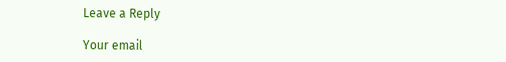Leave a Reply

Your email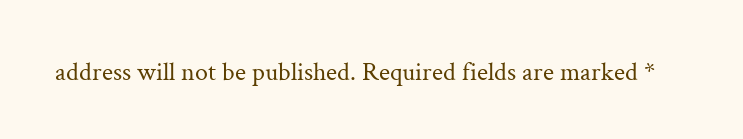address will not be published. Required fields are marked *